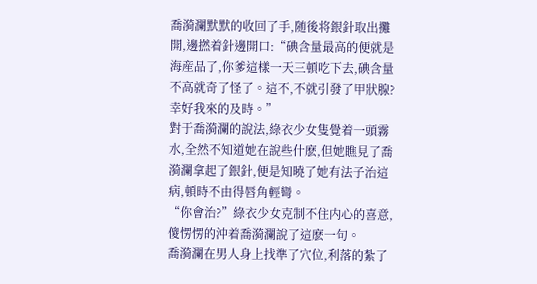喬漪瀾默默的收回了手,随後将銀針取出攤開,邊撚着針邊開口:“碘含量最高的便就是海産品了,你爹這樣一天三頓吃下去,碘含量不高就奇了怪了。這不,不就引發了甲狀腺?幸好我來的及時。”
對于喬漪瀾的說法,綠衣少女隻覺着一頭霧水,全然不知道她在說些什麽,但她瞧見了喬漪瀾拿起了銀針,便是知曉了她有法子治這病,頓時不由得唇角輕彎。
“你會治?”綠衣少女克制不住内心的喜意,傻愣愣的沖着喬漪瀾說了這麽一句。
喬漪瀾在男人身上找準了穴位,利落的紮了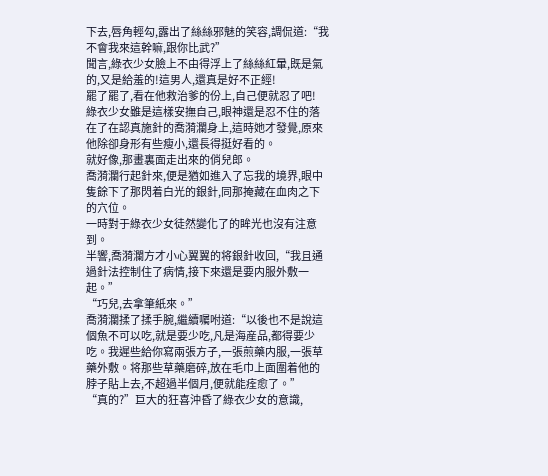下去,唇角輕勾,露出了絲絲邪魅的笑容,調侃道:“我不會我來這幹嘛,跟你比武?”
聞言,綠衣少女臉上不由得浮上了絲絲紅暈,既是氣的,又是給羞的!這男人,還真是好不正經!
罷了罷了,看在他救治爹的份上,自己便就忍了吧!
綠衣少女雖是這樣安撫自己,眼神還是忍不住的落在了在認真施針的喬漪瀾身上,這時她才發覺,原來他除卻身形有些瘦小,還長得挺好看的。
就好像,那畫裏面走出來的俏兒郎。
喬漪瀾行起針來,便是猶如進入了忘我的境界,眼中隻餘下了那閃着白光的銀針,同那掩藏在血肉之下的穴位。
一時對于綠衣少女徒然變化了的眸光也沒有注意到。
半響,喬漪瀾方才小心翼翼的将銀針收回,“我且通過針法控制住了病情,接下來還是要内服外敷一起。”
“巧兒,去拿筆紙來。”
喬漪瀾揉了揉手腕,繼續囑咐道:“以後也不是說這個魚不可以吃,就是要少吃,凡是海産品,都得要少吃。我遲些給你寫兩張方子,一張煎藥内服,一張草藥外敷。将那些草藥磨碎,放在毛巾上面圍着他的脖子貼上去,不超過半個月,便就能痊愈了。”
“真的?”巨大的狂喜沖昏了綠衣少女的意識,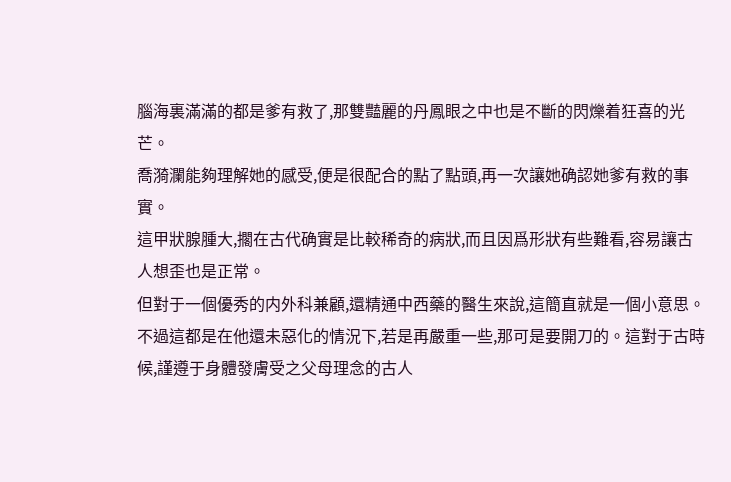腦海裏滿滿的都是爹有救了,那雙豔麗的丹鳳眼之中也是不斷的閃爍着狂喜的光芒。
喬漪瀾能夠理解她的感受,便是很配合的點了點頭,再一次讓她确認她爹有救的事實。
這甲狀腺腫大,擱在古代确實是比較稀奇的病狀,而且因爲形狀有些難看,容易讓古人想歪也是正常。
但對于一個優秀的内外科兼顧,還精通中西藥的醫生來說,這簡直就是一個小意思。
不過這都是在他還未惡化的情況下,若是再嚴重一些,那可是要開刀的。這對于古時候,謹遵于身體發膚受之父母理念的古人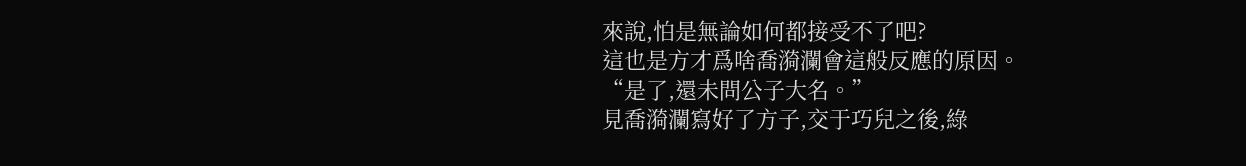來說,怕是無論如何都接受不了吧?
這也是方才爲啥喬漪瀾會這般反應的原因。
“是了,還未問公子大名。”
見喬漪瀾寫好了方子,交于巧兒之後,綠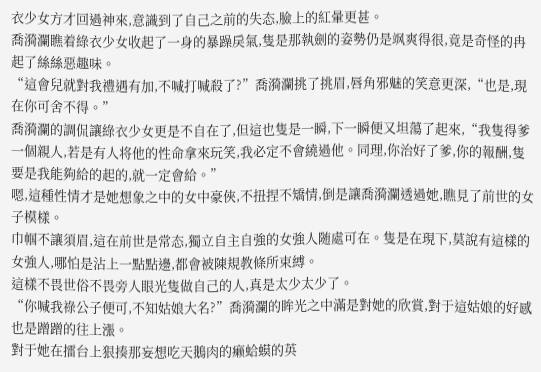衣少女方才回過神來,意識到了自己之前的失态,臉上的紅暈更甚。
喬漪瀾瞧着綠衣少女收起了一身的暴躁戾氣,隻是那執劍的姿勢仍是飒爽得很,竟是奇怪的冉起了絲絲惡趣味。
“這會兒就對我禮遇有加,不喊打喊殺了?”喬漪瀾挑了挑眉,唇角邪魅的笑意更深,“也是,現在你可舍不得。”
喬漪瀾的調侃讓綠衣少女更是不自在了,但這也隻是一瞬,下一瞬便又坦蕩了起來,“我隻得爹一個親人,若是有人将他的性命拿來玩笑,我必定不會繞過他。同理,你治好了爹,你的報酬,隻要是我能夠給的起的,就一定會給。”
嗯,這種性情才是她想象之中的女中豪俠,不扭捏不矯情,倒是讓喬漪瀾透過她,瞧見了前世的女子模樣。
巾帼不讓須眉,這在前世是常态,獨立自主自強的女強人随處可在。隻是在現下,莫說有這樣的女強人,哪怕是沾上一點點邊,都會被陳規教條所束縛。
這樣不畏世俗不畏旁人眼光隻做自己的人,真是太少太少了。
“你喊我祿公子便可,不知姑娘大名?”喬漪瀾的眸光之中滿是對她的欣賞,對于這姑娘的好感也是蹭蹭的往上漲。
對于她在擂台上狠揍那妄想吃天鵝肉的癞蛤蟆的英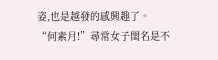姿,也是越發的感興趣了。
“何素月!”尋常女子閨名是不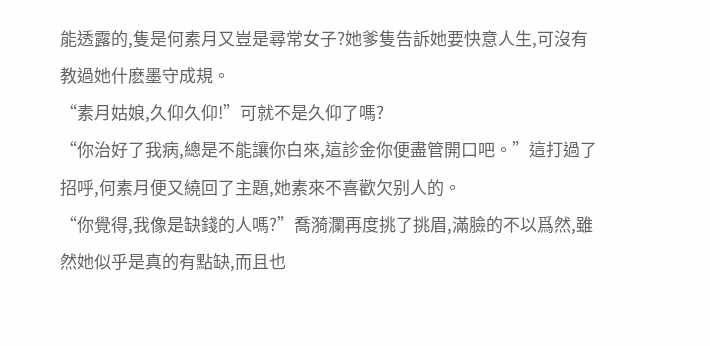能透露的,隻是何素月又豈是尋常女子?她爹隻告訴她要快意人生,可沒有教過她什麽墨守成規。
“素月姑娘,久仰久仰!”可就不是久仰了嗎?
“你治好了我病,總是不能讓你白來,這診金你便盡管開口吧。”這打過了招呼,何素月便又繞回了主題,她素來不喜歡欠别人的。
“你覺得,我像是缺錢的人嗎?”喬漪瀾再度挑了挑眉,滿臉的不以爲然,雖然她似乎是真的有點缺,而且也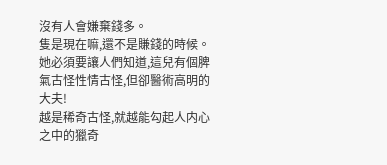沒有人會嫌棄錢多。
隻是現在嘛,還不是賺錢的時候。她必須要讓人們知道,這兒有個脾氣古怪性情古怪,但卻醫術高明的大夫!
越是稀奇古怪,就越能勾起人内心之中的獵奇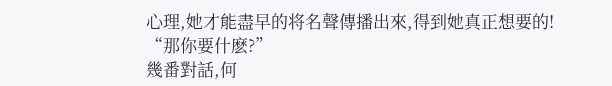心理,她才能盡早的将名聲傳播出來,得到她真正想要的!
“那你要什麽?”
幾番對話,何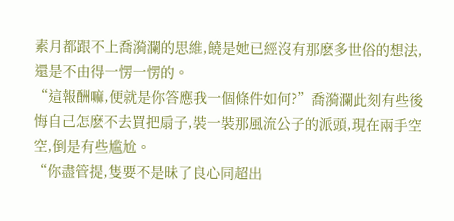素月都跟不上喬漪瀾的思維,饒是她已經沒有那麽多世俗的想法,還是不由得一愣一愣的。
“這報酬嘛,便就是你答應我一個條件如何?”喬漪瀾此刻有些後悔自己怎麽不去買把扇子,裝一裝那風流公子的派頭,現在兩手空空,倒是有些尴尬。
“你盡管提,隻要不是昧了良心同超出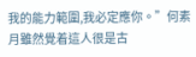我的能力範圍,我必定應你。”何素月雖然覺着這人很是古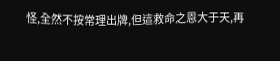怪,全然不按常理出牌,但這救命之恩大于天,再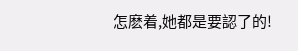怎麽着,她都是要認了的!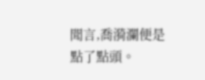聞言,喬漪瀾便是點了點頭。